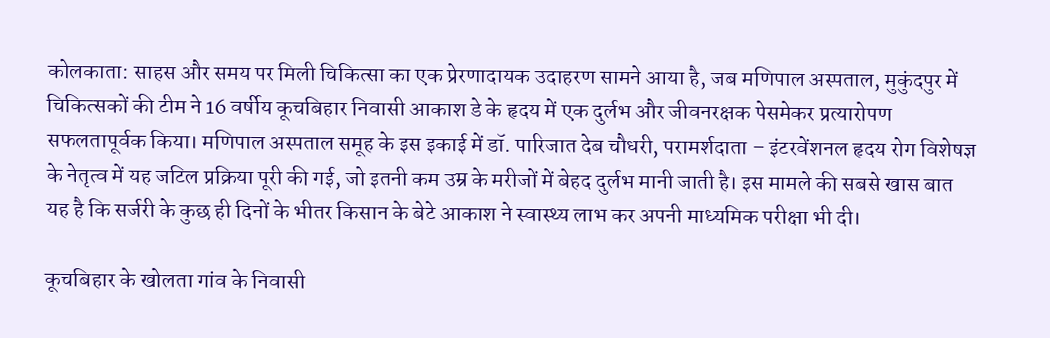कोलकाता: साहस और समय पर मिली चिकित्सा का एक प्रेरणादायक उदाहरण सामने आया है, जब मणिपाल अस्पताल, मुकुंदपुर में चिकित्सकों की टीम ने 16 वर्षीय कूचबिहार निवासी आकाश डे के हृदय में एक दुर्लभ और जीवनरक्षक पेसमेकर प्रत्यारोपण सफलतापूर्वक किया। मणिपाल अस्पताल समूह के इस इकाई में डॉ. पारिजात देब चौधरी, परामर्शदाता – इंटरवेंशनल हृदय रोग विशेषज्ञ के नेतृत्व में यह जटिल प्रक्रिया पूरी की गई, जो इतनी कम उम्र के मरीजों में बेहद दुर्लभ मानी जाती है। इस मामले की सबसे खास बात यह है कि सर्जरी के कुछ ही दिनों के भीतर किसान के बेटे आकाश ने स्वास्थ्य लाभ कर अपनी माध्यमिक परीक्षा भी दी।

कूचबिहार के खोलता गांव के निवासी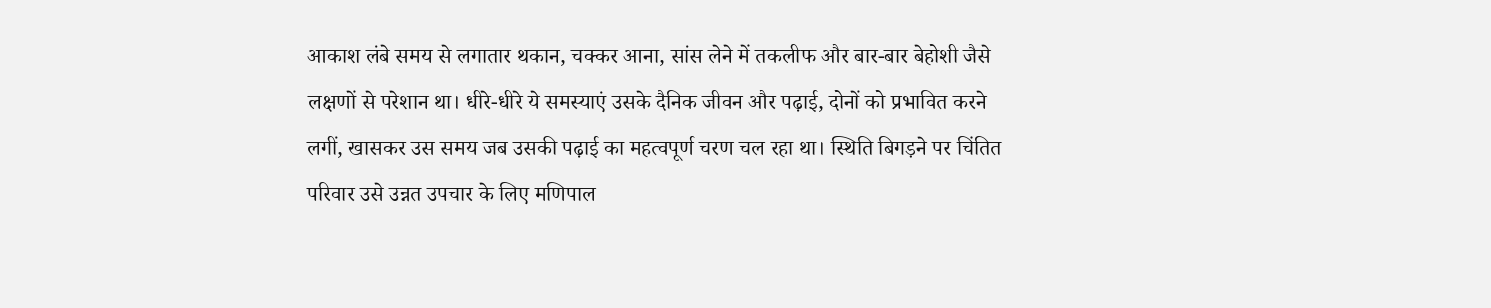आकाश लंबे समय से लगातार थकान, चक्कर आना, सांस लेने में तकलीफ और बार-बार बेहोशी जैसे लक्षणों से परेशान था। धीरे-धीरे ये समस्याएं उसके दैनिक जीवन और पढ़ाई, दोनों को प्रभावित करने लगीं, खासकर उस समय जब उसकी पढ़ाई का महत्वपूर्ण चरण चल रहा था। स्थिति बिगड़ने पर चिंतित परिवार उसे उन्नत उपचार के लिए मणिपाल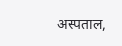अस्पताल,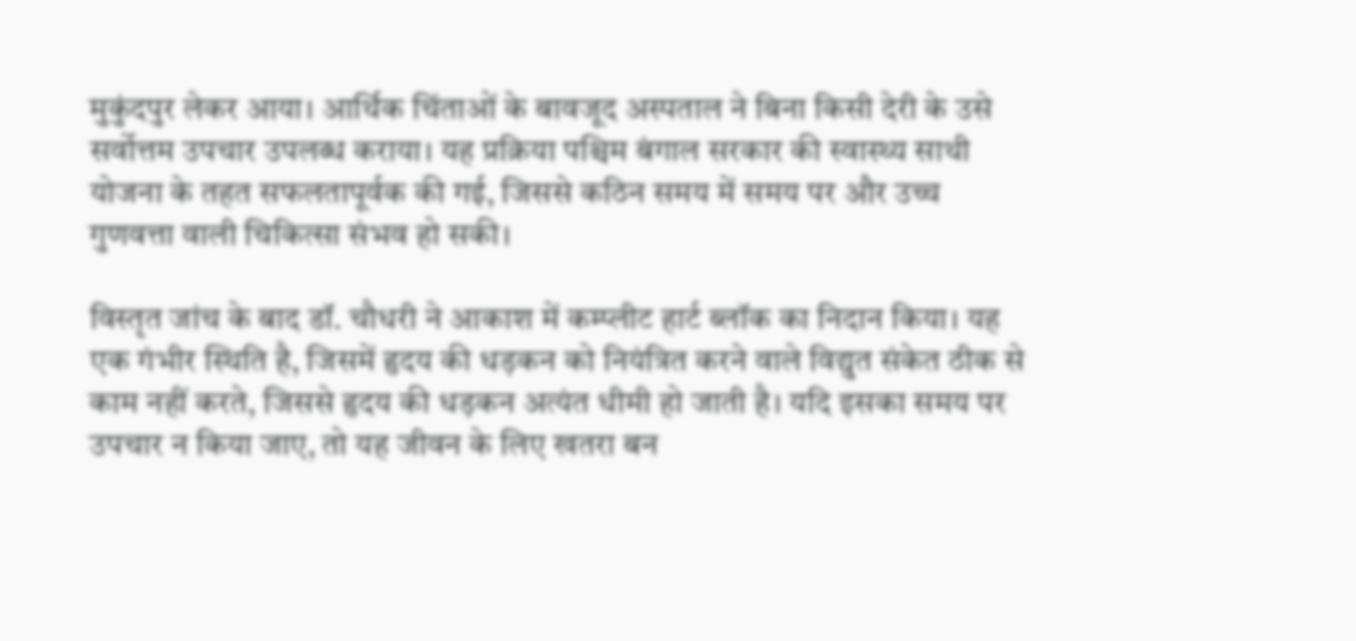मुकुंदपुर लेकर आया। आर्थिक चिंताओं के बावजूद अस्पताल ने बिना किसी देरी के उसे सर्वोत्तम उपचार उपलब्ध कराया। यह प्रक्रिया पश्चिम बंगाल सरकार की स्वास्थ्य साथी योजना के तहत सफलतापूर्वक की गई, जिससे कठिन समय में समय पर और उच्च गुणवत्ता वाली चिकित्सा संभव हो सकी।

विस्तृत जांच के बाद डॉ. चौधरी ने आकाश में कम्प्लीट हार्ट ब्लॉक का निदान किया। यह एक गंभीर स्थिति है, जिसमें हृदय की धड़कन को नियंत्रित करने वाले विद्युत संकेत ठीक से काम नहीं करते, जिससे हृदय की धड़कन अत्यंत धीमी हो जाती है। यदि इसका समय पर उपचार न किया जाए, तो यह जीवन के लिए खतरा बन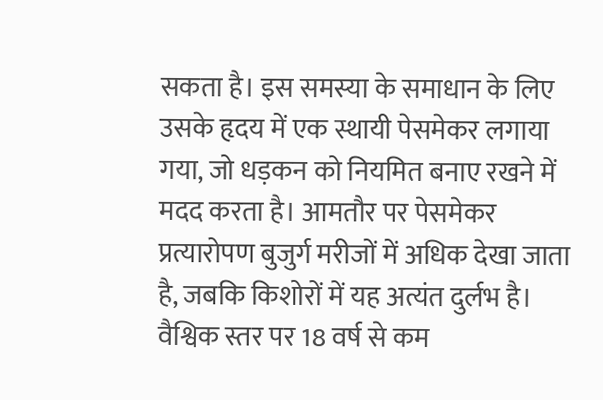सकता है। इस समस्या के समाधान के लिए उसके हृदय में एक स्थायी पेसमेकर लगाया गया, जो धड़कन को नियमित बनाए रखने में मदद करता है। आमतौर पर पेसमेकर प्रत्यारोपण बुजुर्ग मरीजों में अधिक देखा जाता है, जबकि किशोरों में यह अत्यंत दुर्लभ है। वैश्विक स्तर पर 18 वर्ष से कम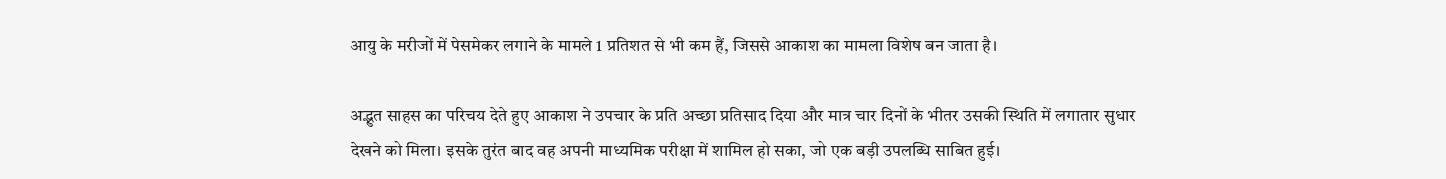आयु के मरीजों में पेसमेकर लगाने के मामले 1 प्रतिशत से भी कम हैं, जिससे आकाश का मामला विशेष बन जाता है।

अद्भुत साहस का परिचय देते हुए आकाश ने उपचार के प्रति अच्छा प्रतिसाद दिया और मात्र चार दिनों के भीतर उसकी स्थिति में लगातार सुधार देखने को मिला। इसके तुरंत बाद वह अपनी माध्यमिक परीक्षा में शामिल हो सका, जो एक बड़ी उपलब्धि साबित हुई।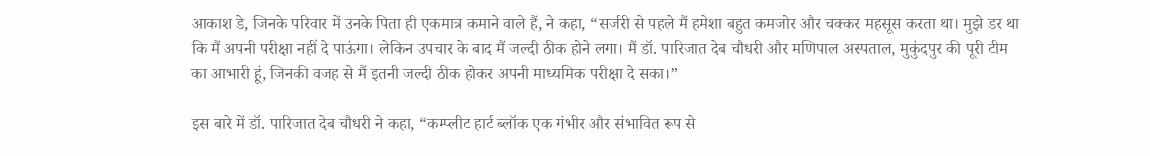आकाश डे, जिनके परिवार में उनके पिता ही एकमात्र कमाने वाले हैं, ने कहा, “सर्जरी से पहले मैं हमेशा बहुत कमजोर और चक्कर महसूस करता था। मुझे डर था कि मैं अपनी परीक्षा नहीं दे पाऊंगा। लेकिन उपचार के बाद मैं जल्दी ठीक होने लगा। मैं डॉ. पारिजात देब चौधरी और मणिपाल अस्पताल, मुकुंदपुर की पूरी टीम का आभारी हूं, जिनकी वजह से मैं इतनी जल्दी ठीक होकर अपनी माध्यमिक परीक्षा दे सका।”

इस बारे में डॉ. पारिजात देब चौधरी ने कहा, “कम्प्लीट हार्ट ब्लॉक एक गंभीर और संभावित रूप से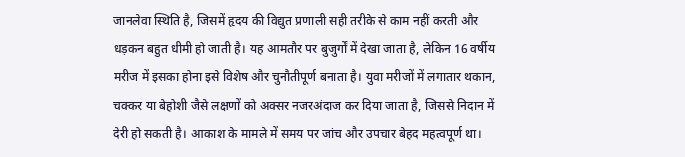जानलेवा स्थिति है, जिसमें हृदय की विद्युत प्रणाली सही तरीके से काम नहीं करती और धड़कन बहुत धीमी हो जाती है। यह आमतौर पर बुजुर्गों में देखा जाता है, लेकिन 16 वर्षीय मरीज में इसका होना इसे विशेष और चुनौतीपूर्ण बनाता है। युवा मरीजों में लगातार थकान, चक्कर या बेहोशी जैसे लक्षणों को अक्सर नजरअंदाज कर दिया जाता है, जिससे निदान में देरी हो सकती है। आकाश के मामले में समय पर जांच और उपचार बेहद महत्वपूर्ण था।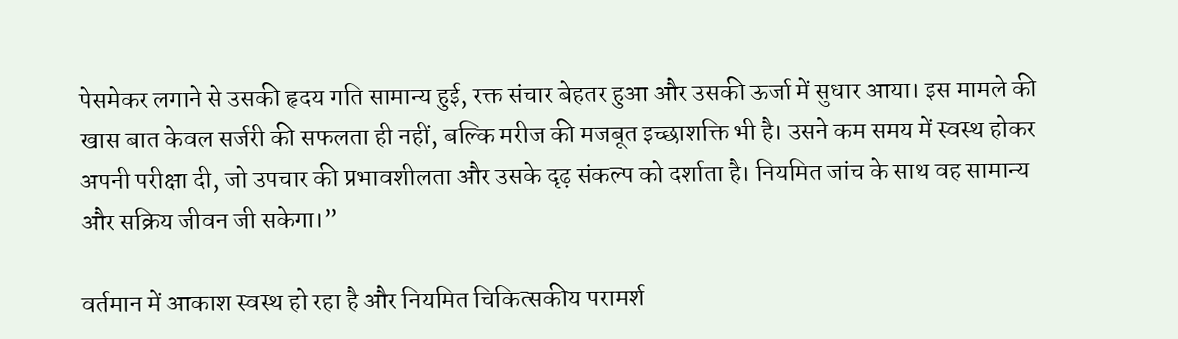पेसमेकर लगाने से उसकी हृदय गति सामान्य हुई, रक्त संचार बेहतर हुआ और उसकी ऊर्जा में सुधार आया। इस मामले की खास बात केवल सर्जरी की सफलता ही नहीं, बल्कि मरीज की मजबूत इच्छाशक्ति भी है। उसने कम समय में स्वस्थ होकर अपनी परीक्षा दी, जो उपचार की प्रभावशीलता और उसके दृढ़ संकल्प को दर्शाता है। नियमित जांच के साथ वह सामान्य और सक्रिय जीवन जी सकेगा।”

वर्तमान में आकाश स्वस्थ हो रहा है और नियमित चिकित्सकीय परामर्श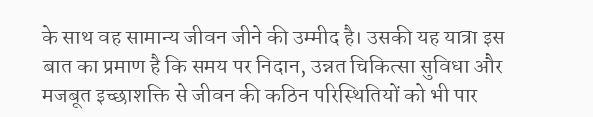के साथ वह सामान्य जीवन जीने की उम्मीद है। उसकी यह यात्रा इस बात का प्रमाण है कि समय पर निदान, उन्नत चिकित्सा सुविधा और मजबूत इच्छाशक्ति से जीवन की कठिन परिस्थितियों को भी पार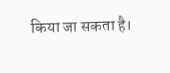किया जा सकता है।